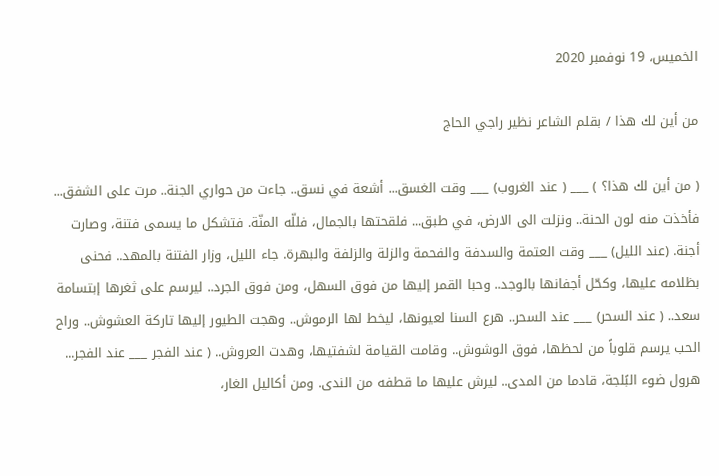الخميس، 19 نوفمبر 2020

من أين لك هذا / بقلم الشاعر نظير راجي الحاج

( من أين لك هذا؟ ) ___ ( عند الغروب) ___ وقت الغسق... أشعة في نسق.. جاءت من حواري الجنة.. مرت على الشفق... فأخذت منه لون الحنة.. ونزلت الى الارض، في طبق... فلقحتها بالجمال، فللّه المنّة. فتشكل ما يسمى فتنة، وصارت أجنة. (عند الليل) ___ وقت العتمة والسدفة والفحمة والزلة والزلفة والبهرة. جاء الليل، وزار الفتنة بالمهد.. فحنى بظلامه عليها، وكحّل أجفانها بالوجد.. وحبا القمر إليها من فوق السهل، ومن فوق الجرد.. ليرسم على ثغرها إبتسامة سعد.. ( عند السحر) ___ عند السحر.. هرع السنا لعيونها، ليخط لها الرموش.. وهجت الطيور إليها تاركة العشوش.. وراح الحب يرسم قلوباً من لحظها، فوق الوشوش.. وقامت القيامة لشفتيها، وهدت العروش.. ( عند الفجر ___ عند الفجر... هرول ضوء البًلجة، قادما من المدى.. ليرش عليها ما قطفه من الندى. ومن أكاليل الغار،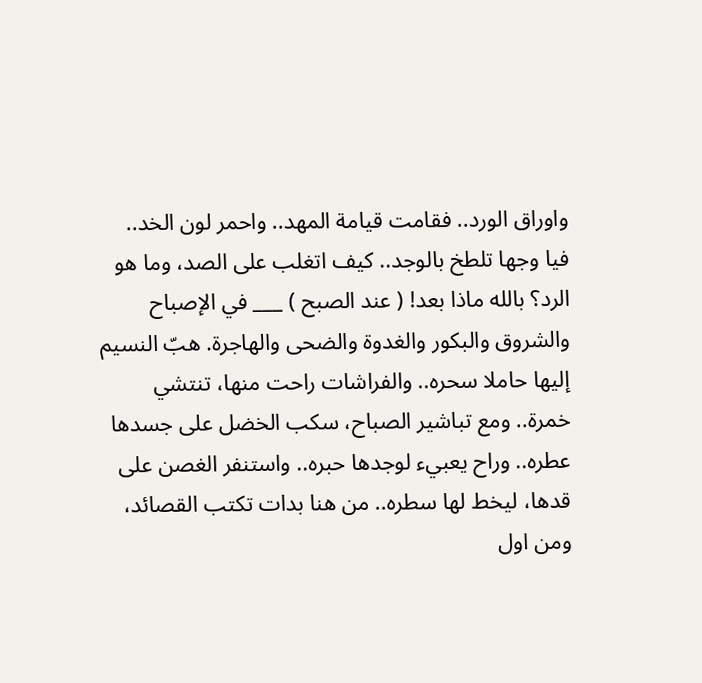واوراق الورد.. فقامت قيامة المهد.. واحمر لون الخد.. فيا وجها تلطخ بالوجد.. كيف اتغلب على الصد، وما هو الرد؟ بالله ماذا بعد! ( عند الصبح ) ___ في الإصباح والشروق والبكور والغدوة والضحى والهاجرة. هبّ النسيم إليها حاملا سحره.. والفراشات راحت منها، تنتشي خمرة.. ومع تباشير الصباح، سكب الخضل على جسدها عطره.. وراح يعبيء لوجدها حبره.. واستنفر الغصن على قدها، ليخط لها سطره.. من هنا بدات تكتب القصائد، ومن اول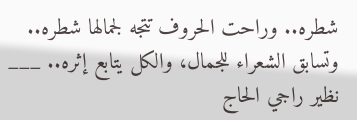شطره.. وراحت الحروف تتجه لجمالها شطره.. وتسابق الشعراء للجمال، والكل يتابع إثره.. ___ نظير راجي الحاج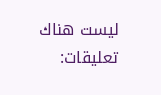ليست هناك تعليقات: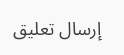إرسال تعليق